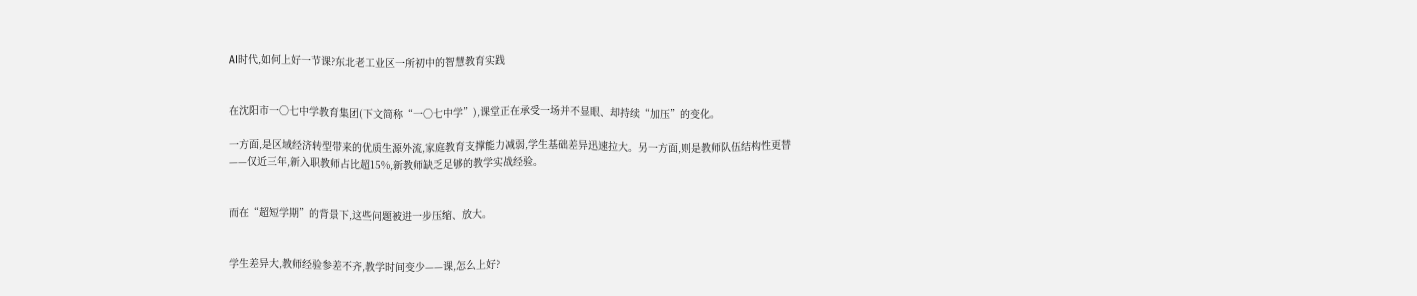AI时代,如何上好一节课?东北老工业区一所初中的智慧教育实践


在沈阳市一〇七中学教育集团(下文简称“一〇七中学”),课堂正在承受一场并不显眼、却持续“加压”的变化。

一方面,是区域经济转型带来的优质生源外流,家庭教育支撑能力减弱,学生基础差异迅速拉大。另一方面,则是教师队伍结构性更替——仅近三年,新入职教师占比超15%,新教师缺乏足够的教学实战经验。


而在“超短学期”的背景下,这些问题被进一步压缩、放大。


学生差异大,教师经验参差不齐,教学时间变少——课,怎么上好?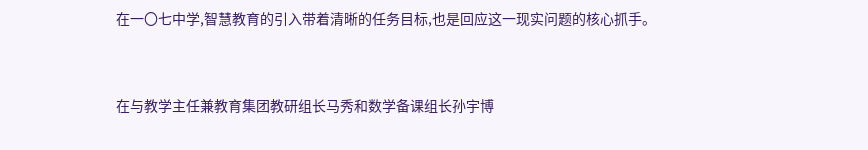在一〇七中学,智慧教育的引入带着清晰的任务目标,也是回应这一现实问题的核心抓手。


在与教学主任兼教育集团教研组长马秀和数学备课组长孙宇博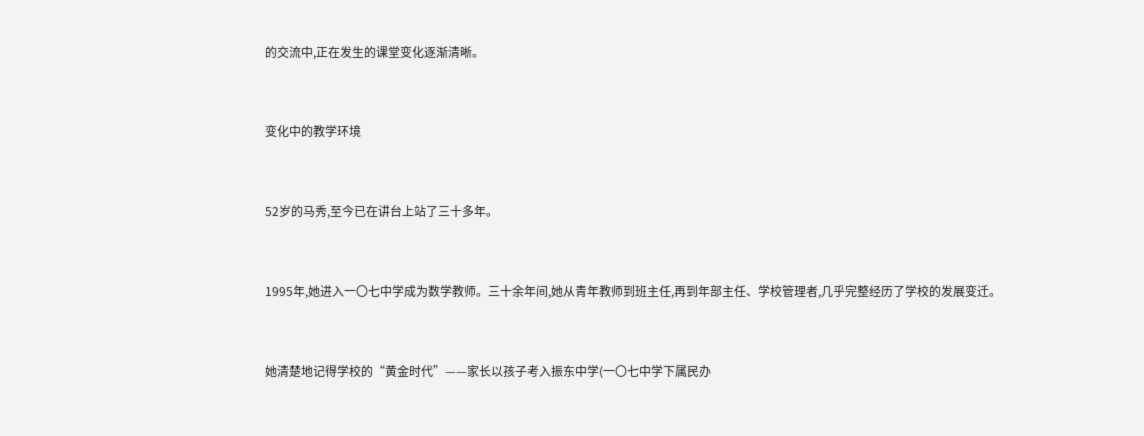的交流中,正在发生的课堂变化逐渐清晰。


变化中的教学环境


52岁的马秀,至今已在讲台上站了三十多年。


1995年,她进入一〇七中学成为数学教师。三十余年间,她从青年教师到班主任,再到年部主任、学校管理者,几乎完整经历了学校的发展变迁。


她清楚地记得学校的“黄金时代”——家长以孩子考入振东中学(一〇七中学下属民办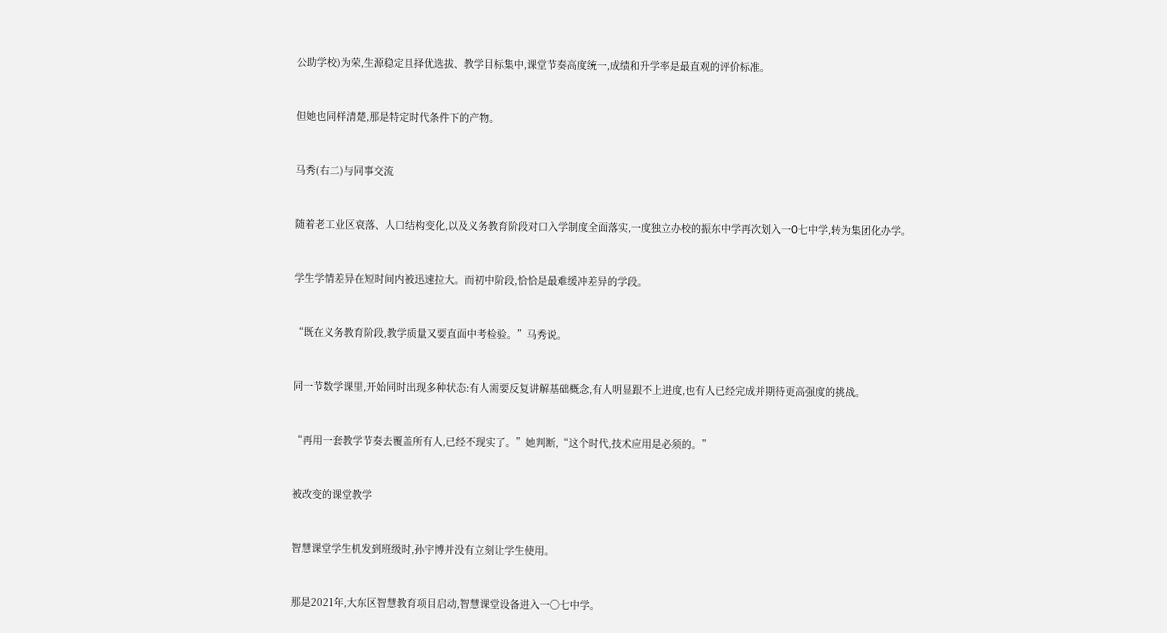公助学校)为荣,生源稳定且择优选拔、教学目标集中,课堂节奏高度统一,成绩和升学率是最直观的评价标准。


但她也同样清楚,那是特定时代条件下的产物。


马秀(右二)与同事交流


随着老工业区衰落、人口结构变化,以及义务教育阶段对口入学制度全面落实,一度独立办校的振东中学再次划入一O七中学,转为集团化办学。


学生学情差异在短时间内被迅速拉大。而初中阶段,恰恰是最难缓冲差异的学段。


“既在义务教育阶段,教学质量又要直面中考检验。”马秀说。


同一节数学课里,开始同时出现多种状态:有人需要反复讲解基础概念,有人明显跟不上进度,也有人已经完成并期待更高强度的挑战。


“再用一套教学节奏去覆盖所有人,已经不现实了。”她判断,“这个时代,技术应用是必须的。”


被改变的课堂教学


智慧课堂学生机发到班级时,孙宇博并没有立刻让学生使用。


那是2021年,大东区智慧教育项目启动,智慧课堂设备进入一〇七中学。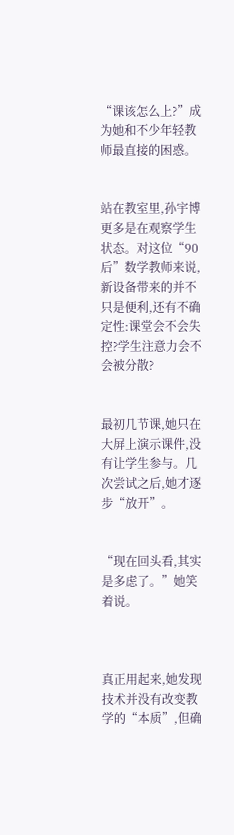“课该怎么上?”成为她和不少年轻教师最直接的困惑。


站在教室里,孙宇博更多是在观察学生状态。对这位“90后”数学教师来说,新设备带来的并不只是便利,还有不确定性:课堂会不会失控?学生注意力会不会被分散?


最初几节课,她只在大屏上演示课件,没有让学生参与。几次尝试之后,她才逐步“放开”。


“现在回头看,其实是多虑了。”她笑着说。



真正用起来,她发现技术并没有改变教学的“本质”,但确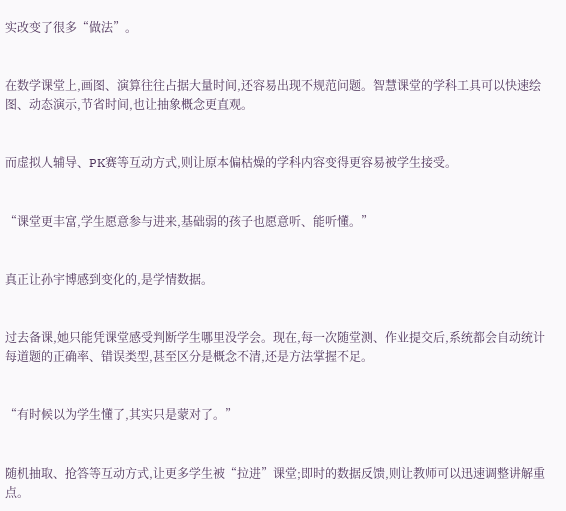实改变了很多“做法”。


在数学课堂上,画图、演算往往占据大量时间,还容易出现不规范问题。智慧课堂的学科工具可以快速绘图、动态演示,节省时间,也让抽象概念更直观。


而虚拟人辅导、PK赛等互动方式,则让原本偏枯燥的学科内容变得更容易被学生接受。


“课堂更丰富,学生愿意参与进来,基础弱的孩子也愿意听、能听懂。”


真正让孙宇博感到变化的,是学情数据。


过去备课,她只能凭课堂感受判断学生哪里没学会。现在,每一次随堂测、作业提交后,系统都会自动统计每道题的正确率、错误类型,甚至区分是概念不清,还是方法掌握不足。


“有时候以为学生懂了,其实只是蒙对了。”


随机抽取、抢答等互动方式,让更多学生被“拉进”课堂;即时的数据反馈,则让教师可以迅速调整讲解重点。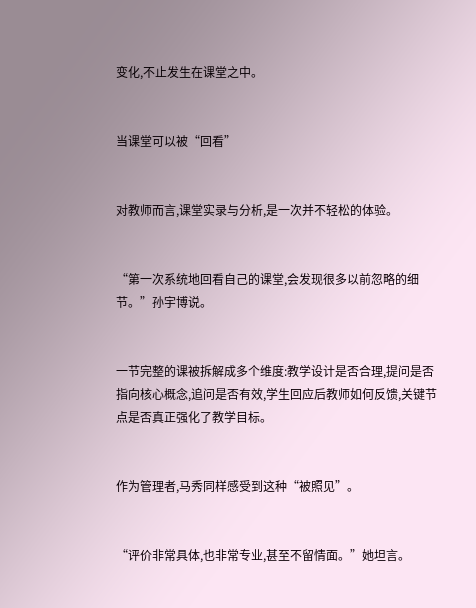变化,不止发生在课堂之中。


当课堂可以被“回看”


对教师而言,课堂实录与分析,是一次并不轻松的体验。


“第一次系统地回看自己的课堂,会发现很多以前忽略的细节。”孙宇博说。


一节完整的课被拆解成多个维度:教学设计是否合理,提问是否指向核心概念,追问是否有效,学生回应后教师如何反馈,关键节点是否真正强化了教学目标。


作为管理者,马秀同样感受到这种“被照见”。


“评价非常具体,也非常专业,甚至不留情面。”她坦言。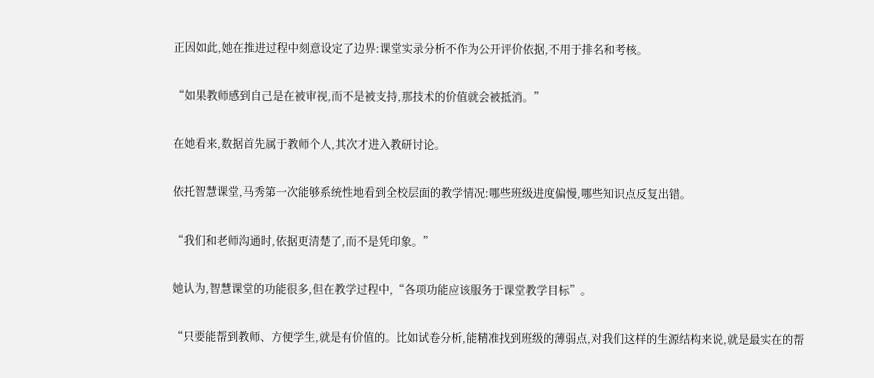正因如此,她在推进过程中刻意设定了边界:课堂实录分析不作为公开评价依据,不用于排名和考核。


“如果教师感到自己是在被审视,而不是被支持,那技术的价值就会被抵消。”


在她看来,数据首先属于教师个人,其次才进入教研讨论。


依托智慧课堂,马秀第一次能够系统性地看到全校层面的教学情况:哪些班级进度偏慢,哪些知识点反复出错。


“我们和老师沟通时,依据更清楚了,而不是凭印象。”


她认为,智慧课堂的功能很多,但在教学过程中,“各项功能应该服务于课堂教学目标”。


“只要能帮到教师、方便学生,就是有价值的。比如试卷分析,能精准找到班级的薄弱点,对我们这样的生源结构来说,就是最实在的帮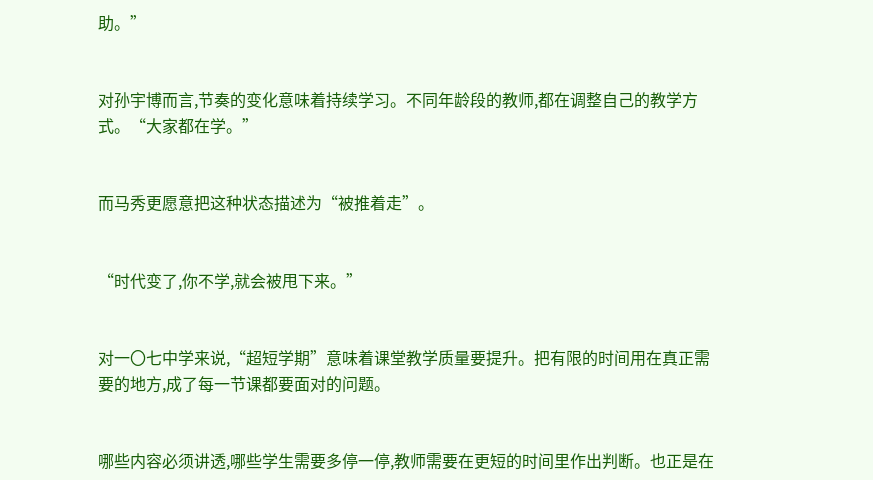助。”


对孙宇博而言,节奏的变化意味着持续学习。不同年龄段的教师,都在调整自己的教学方式。“大家都在学。”


而马秀更愿意把这种状态描述为“被推着走”。


“时代变了,你不学,就会被甩下来。”


对一〇七中学来说,“超短学期”意味着课堂教学质量要提升。把有限的时间用在真正需要的地方,成了每一节课都要面对的问题。


哪些内容必须讲透,哪些学生需要多停一停,教师需要在更短的时间里作出判断。也正是在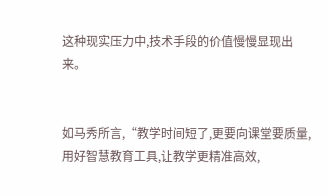这种现实压力中,技术手段的价值慢慢显现出来。


如马秀所言,“教学时间短了,更要向课堂要质量,用好智慧教育工具,让教学更精准高效,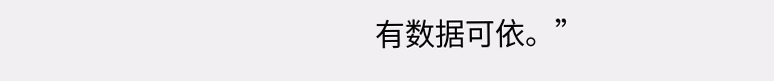有数据可依。”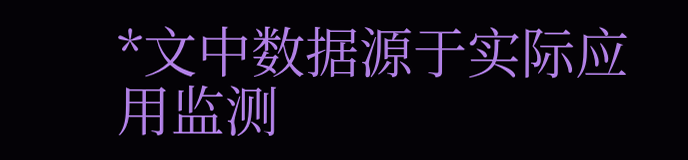*文中数据源于实际应用监测